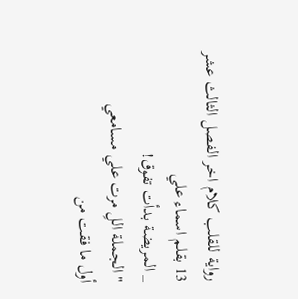رواية للقلب كلام اخر الفصل الثالث عشر 13 بقلم اسماء علي
_ المريضة بدأت تفوق!
" الجملة اللِ مرت علي مسامعي
أول ما فقت من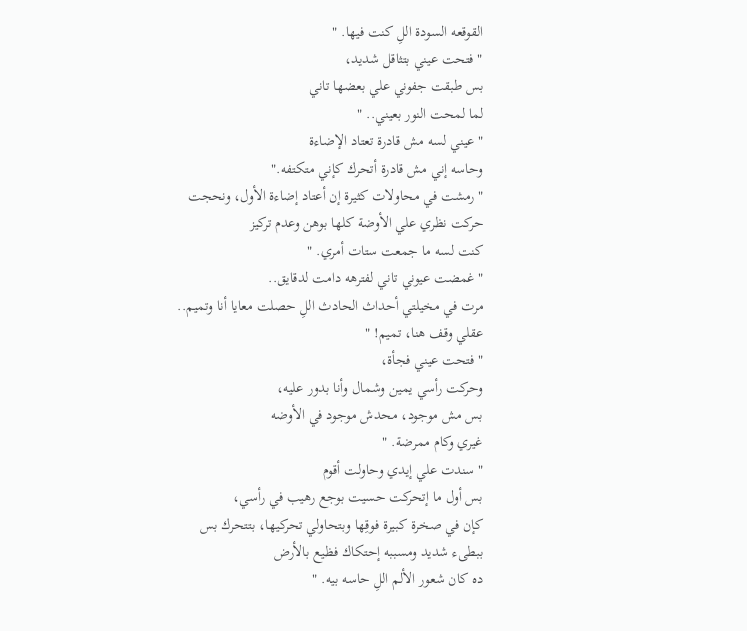القوقعه السودة اللِ كنت فيها. "
" فتحت عيني بتثاقل شديد،
بس طبقت جفوني علي بعضها تاني
لما لمحت النور بعيني.. "
" عيني لسه مش قادرة تعتاد الإضاءة
وحاسه إني مش قادرة أتحرك كإني متكتفه."
" رمشت في محاولات كثيرة إن أعتاد إضاءة الأول، ونحجت
حركت نظري علي الأوضة كلها بوهن وعدم تركيز
كنت لسه ما جمعت ستات أمري. "
" غمضت عيوني تاني لفترهه دامت لدقايق..
مرت في مخيلتي أحداث الحادث اللِ حصلت معايا أنا وتميم..
عقلي وقف هنا، تميم! "
" فتحت عيني فجأة،
وحركت رأسي يمين وشمال وأنا بدور عليه،
بس مش موجود، محدش موجود في الأوضه
غيري وكام ممرضة. "
" سندت علي إيدي وحاولت أقوم
بس أول ما إتحركت حسيت بوجع رهيب في رأسي،
كإن في صخرة كبيرة فوقِها وبتحاولي تحركيها، بتتحرك بس
ببطىء شديد ومسببه إحتكاك فظيع بالأرض
ده كان شعور الألم اللِ حاسه بيه. "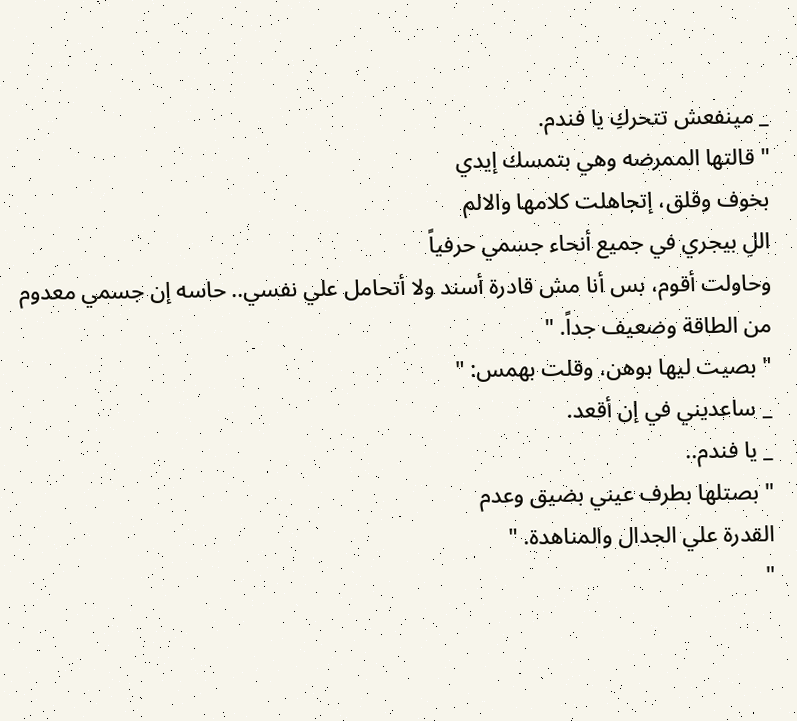_ مينفعش تتحركِ يا فندم.
" قالتها الممرضه وهي بتمسك إيدي
بخوف وقلق، إتجاهلت كلامها والالم
اللِ بيجري في جميع أنحاء جسمي حرفياً
وحاولت أقوم، بس أنا مش قادرة أسند ولا أتحامل علي نفسي.. حاسه إن جسمي معدوم من الطاقة وضعيف جداً. "
" بصيت ليها بوهن، وقلت بهمس: "
_ ساعديني في إن أقعد.
_ يا فندم..
" بصتلها بطرف عيني بضيق وعدم
القدرة علي الجدال والمناهدة. "
"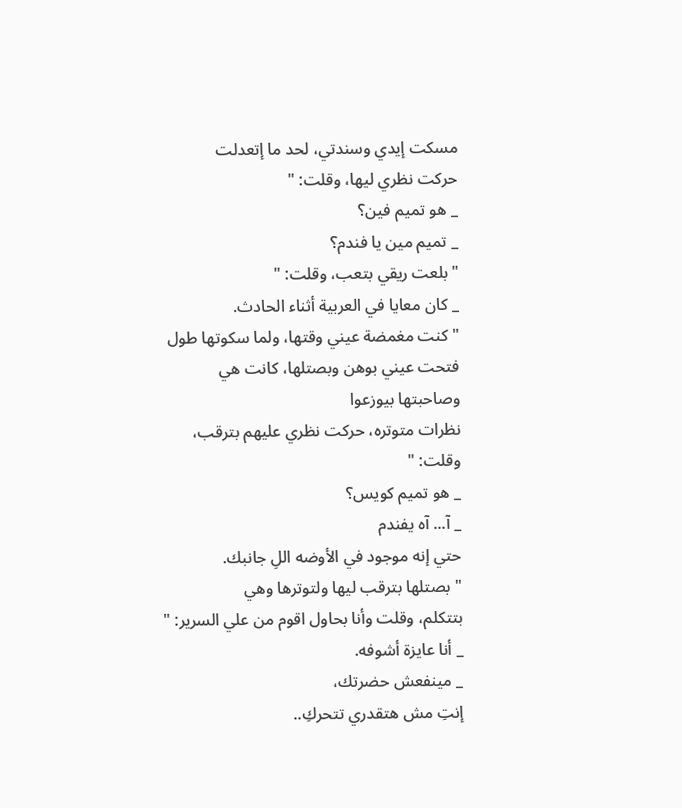مسكت إيدي وسندتي، لحد ما إتعدلت
حركت نظري ليها، وقلت: "
_ هو تميم فين؟
_ تميم مين يا فندم؟
" بلعت ريقي بتعب، وقلت: "
_ كان معايا في العربية أثناء الحادث.
" كنت مغمضة عيني وقتها، ولما سكوتها طول
فتحت عيني بوهن وبصتلها، كانت هي وصاحبتها بيوزعوا
نظرات متوتره، حركت نظري عليهم بترقب، وقلت: "
_ هو تميم كويس؟
_ آ... آه يفندم
حتي إنه موجود في الأوضه اللِ جانبك.
" بصتلها بترقب ليها ولتوترها وهي
بتتكلم، وقلت وأنا بحاول اقوم من علي السرير: "
_ أنا عايزة أشوفه.
_ مينفعش حضرتك،
إنتِ مش هتقدري تتحركِ..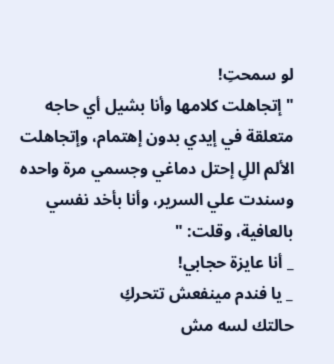لو سمحتِ!
" إتجاهلت كلامها وأنا بشيل أي حاجه
متعلقة في إيدي بدون إهتمام، وإتجاهلت
الألم اللِ إحتل دماغي وجسمي مرة واحده
وسندت علي السرير، وأنا بأخد نفسي بالعافية، وقلت: "
_ أنا عايزة حجابي!
_ يا فندم مينفعش تتحركِ
حالتك لسه مش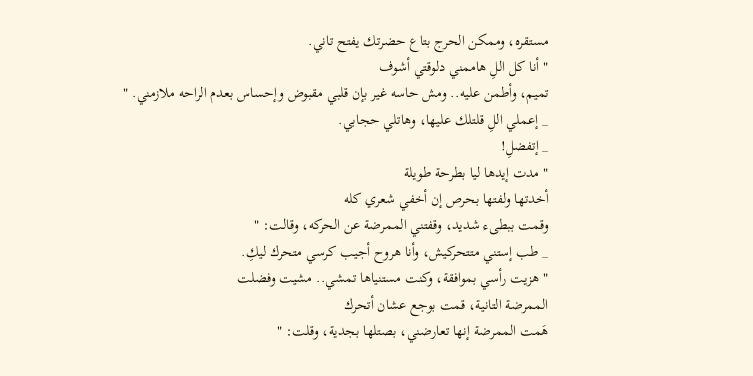مستقره، وممكن الحرج بتاع حضرتك يفتح تاني.
" أنا كل اللِ هاممني دلوقتي أشوف
تميم، وأطمن عليه.. ومش حاسه غير بإن قلبي مقبوض وإحساس بعدم الراحه ملازمني. "
_ إعملي اللِ قلتلك عليها، وهاتلي حجابي.
_ إتفضلِ!
" مدت إيدها ليا بطرحة طويلة
أخدتها ولفتها بحرص إن أخفي شعري كله
وقمت ببطىء شديد، وقفتني الممرضة عن الحركه، وقالت: "
_ طب إستني متتحركيش، وأنا هروح أجيب كرسي متحرك ليكِ.
" هزيت رأسي بموافقة، وكنت مستنياها تمشي.. مشيت وفضلت
الممرضة التانية، قمت بوجع عشان أتحرك
هَمت الممرضة إنها تعارضني، بصتلها بجدية، وقلت: "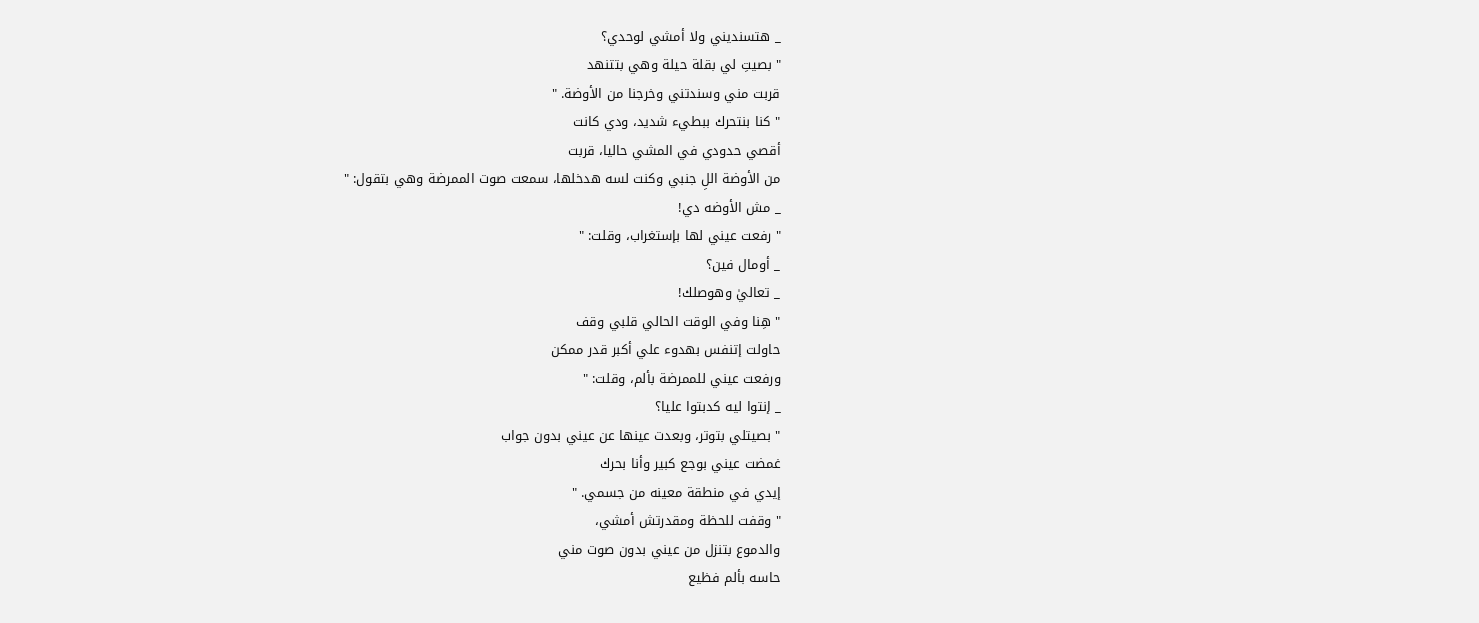_ هتسنديني ولا أمشي لوحدي؟
" بصيتِ لي بقلة حيلة وهي بتتنهد
قربت مني وسندتني وخرجنا من الأوضة. "
" كنا بنتحرك ببطيء شديد، ودي كانت
أقصي حدودي في المشي حاليا، قربت
من الأوضة اللِ جنبي وكنت لسه هدخلها، سمعت صوت الممرضة وهي بتقول: "
_ مش الأوضه دي!
" رفعت عيني لها بإستغراب، وقلت: "
_ أومال فين؟
_ تعاليٰ وهوصلك!
" هِنا وفي الوقت الحالي قلبي وقف
حاولت إتنفس بهدوء علي أكبر قدر ممكن
ورفعت عيني للممرضة بألم، وقلت: "
_ إنتوا ليه كدبتوا عليا؟
" بصيتلي بتوتر، وبعدت عينها عن عيني بدون جواب
غمضت عيني بوجع كبير وأنا بحرك
إيدي في منطقة معينه من جسمي. "
" وقفت للحظة ومقدرتش أمشي،
والدموع بتنزل من عيني بدون صوت مني
حاسه بألم فظيع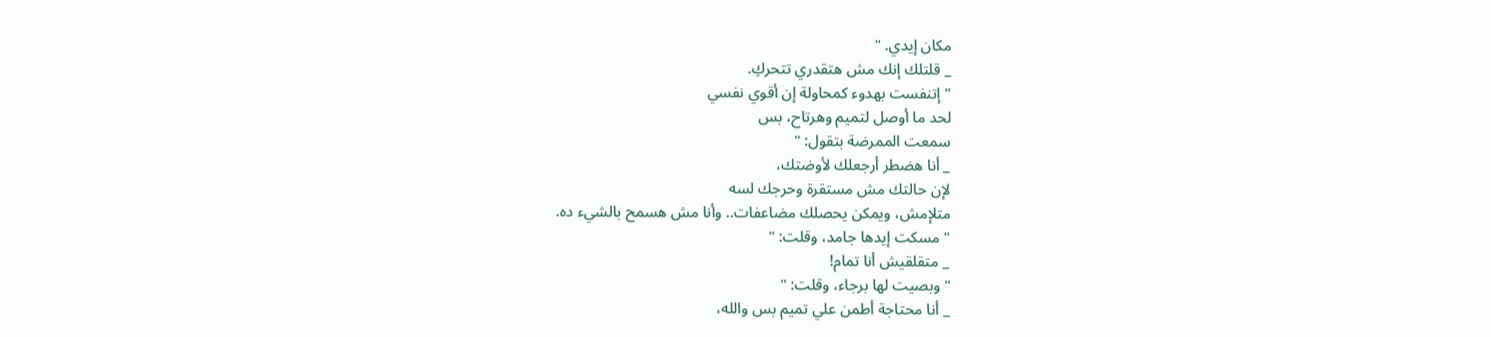مكان إيدي. "
_ قلتلك إنك مش هتقدري تتحركِ.
" إتنفست بهدوء كمحاولة إن أقوي نفسي
لحد ما أوصل لتميم وهرتاح، بس
سمعت الممرضة بتقول: "
_ أنا هضطر أرجعلك لأوضتك،
لإن حالتك مش مستقرة وحرجك لسه
متلإمش، ويمكن يحصلك مضاعفات.. وأنا مش هسمح بالشيء ده.
" مسكت إيدها جامد، وقلت: "
_ متقلقيش أنا تمام!
" وبصيت لها برجاء، وقلت: "
_ أنا محتاجة أطمن علي تميم بس والله،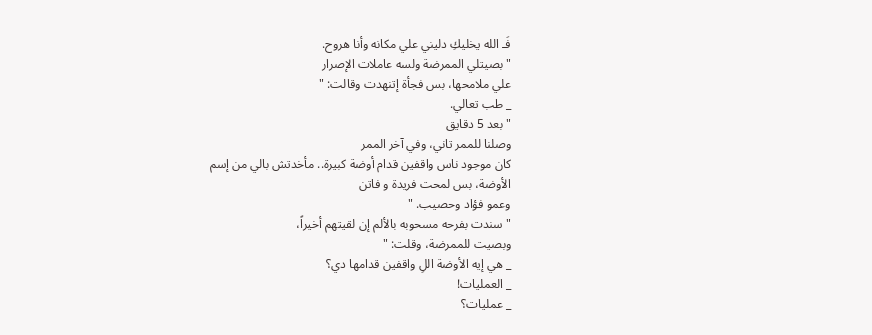فَـ الله يخليكِ دليني علي مكانه وأنا هروح.
" بصيتلي الممرضة ولسه عاملات الإصرار
علي ملامحها، بس فجأة إتنهدت وقالت: "
_ طب تعالي.
" بعد 5 دقايق
وصلنا للممر تاني، وفي آخر الممر
كان موجود ناس واقفين قدام أوضة كبيرة.. مأخدتش بالي من إسم
الأوضة، بس لمحت فريدة و فاتن
وعمو فؤاد وحصيب. "
" سندت بفرحه مسحوبه بالألم إن لقيتهم أخيراً،
وبصيت للممرضة، وقلت: "
_ هي إيه الأوضة اللِ واقفين قدامها دي؟
_ العمليات!
_ عمليات؟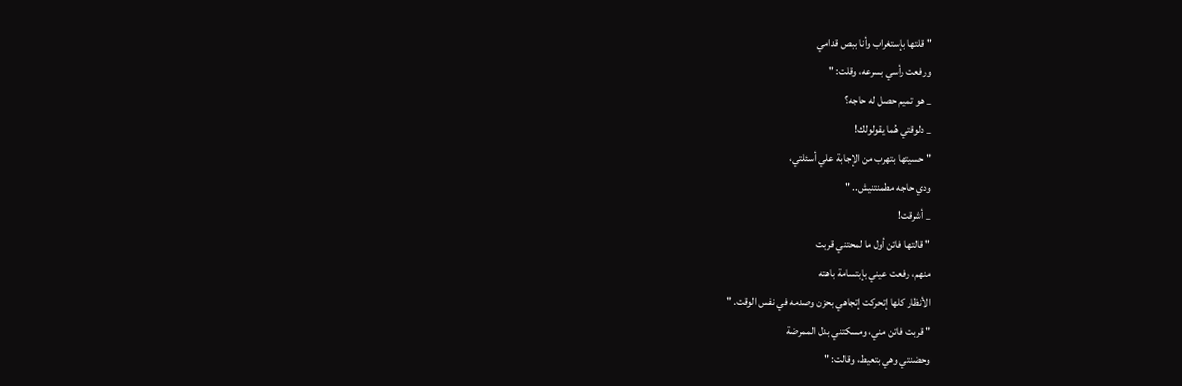" قلتها بإستغراب وأنا ببص قدامي
ورفعت رأسي بسرعه، وقلت: "
_ هو تميم حصل له حاجه؟
_ دلوقتي هُما يقولولك!
" حسيتها بتهرب من الإجابة علي أسئلتي،
ودي حاجه مطمنتنيش.. "
_ أشرقت!
" قالتها فاتن أول ما لمحتني قربت
منهم، رفعت عيني بإبتسامة باهته
الأنظار كلها إتحركت إتجاهي بحزن وصدمه في نفس الوقت. "
" قربت فاتن مني، ومسكتني بدل الممرضة
وحضنتي وهي بتعيط، وقالت: "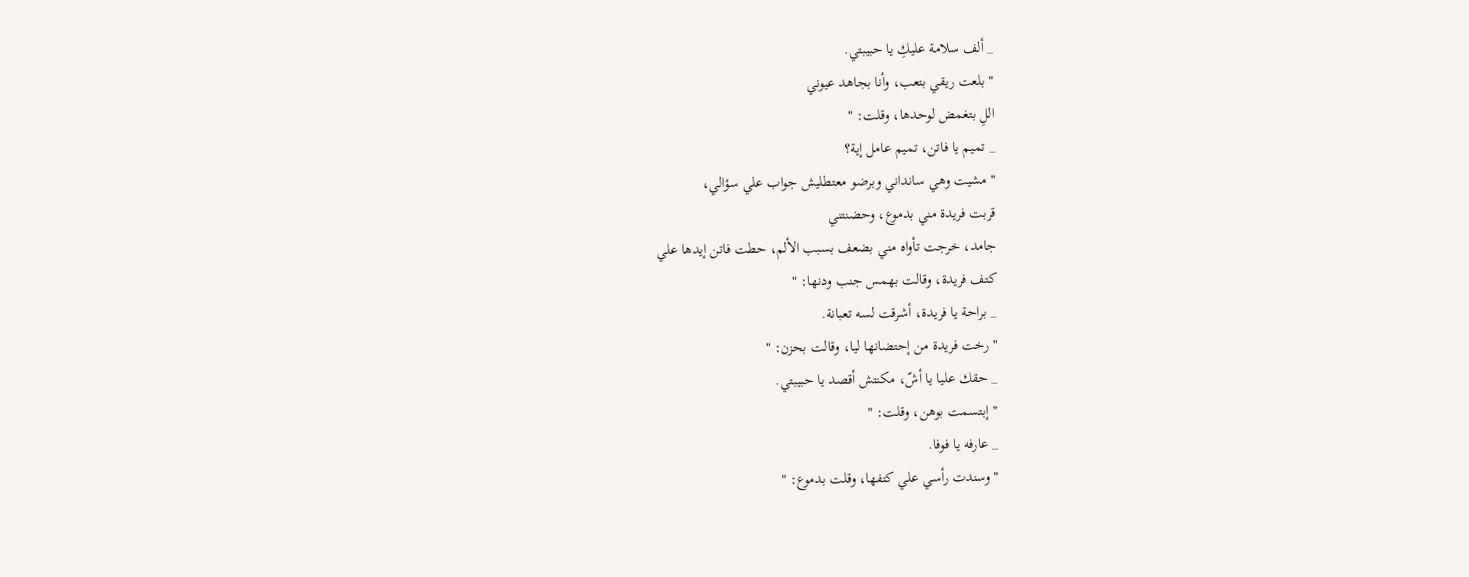_ ألف سلامة عليكِ يا حبيبتي.
" بلعت ريقي بتعب، وأنا بجاهد عيوني
اللِ بتغمض لوحدها، وقلت: "
_ تميم يا فاتن، تميم عامل إية؟
" مشيت وهي سانداني وبرضو معتطليش جواب علي سؤالي،
قربت فريدة مني بدموع، وحضنتني
جامد، خرجت تأواه مني بضعف بسبب الألم، حطت فاتن إيدها علي
كتف فريدة، وقالت بهمس جنب ودنها: "
_ براحة يا فريدة، أشرقت لسه تعبانة.
" رخت فريدة من إحتضانها ليا، وقالت بحزن: "
_ حقك عليا يا أشّ، مكنتش أقصد يا حبيبتي.
" إبتسمت بوهن، وقلت: "
_ عارفه يا فوفا.
" وسندت رأسي علي كتفها، وقلت بدموع: "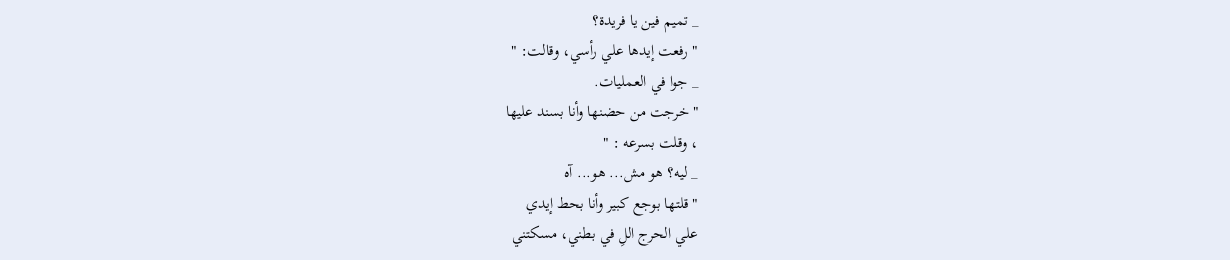_ تميم فين يا فريدة؟
" رفعت إيدها علي رأسي، وقالت: "
_ جوا في العمليات.
" خرجت من حضنها وأنا بسند عليها
، وقلت بسرعه : "
_ ليه؟ هو مش... هو... آه
" قلتها بوجع كبير وأنا بحط إيدي
علي الحرج اللِ في بطني، مسكتني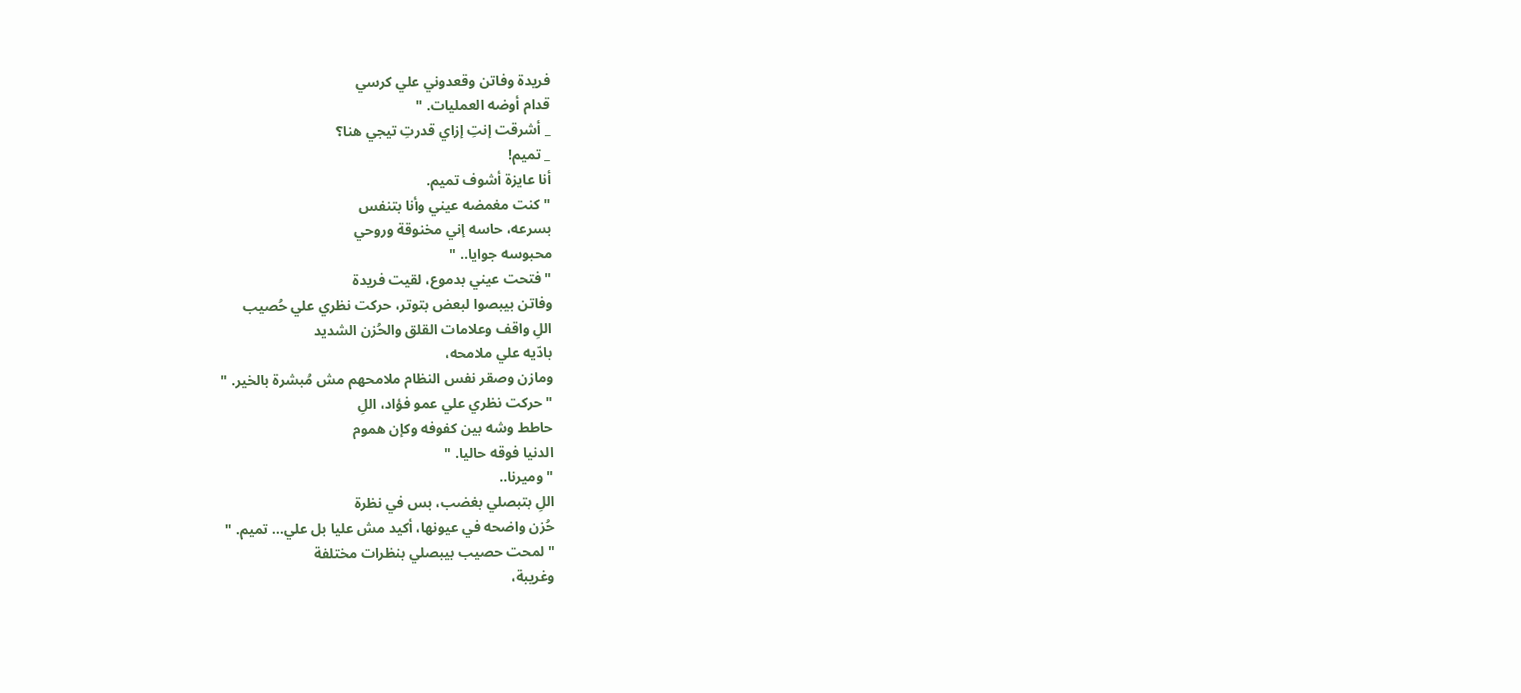فريدة وفاتن وقعدوني علي كرسي
قدام أوضه العمليات. "
_ أشرقت إنتِ إزاي قدرتِ تيجي هنا؟
_ تميم!
أنا عايزة أشوف تميم.
" كنت مغمضه عيني وأنا بتنفس
بسرعه، حاسه إني مخنوقة وروحي
محبوسه جوايا.. "
" فتحت عيني بدموع، لقيت فريدة
وفاتن بيبصوا لبعض بتوتر، حركت نظري علي حُصيب
اللِ واقف وعلامات القلق والحُزن الشديد
بادّيه علي ملامحه،
ومازن وصقر نفس النظام ملامحهم مش مُبشرة بالخير. "
" حركت نظري علي عمو فؤاد، اللِ
حاطط وشه بين كفوفه وكإن هموم
الدنيا فوقه حاليا. "
" وميرنا..
اللِ بتبصلي بغضب، بس في نظرة
حُزن واضحه في عيونها، أكيد مش عليا بل علي... تميم. "
" لمحت حصيب بيبصلي بنظرات مختلفة
وغريبة،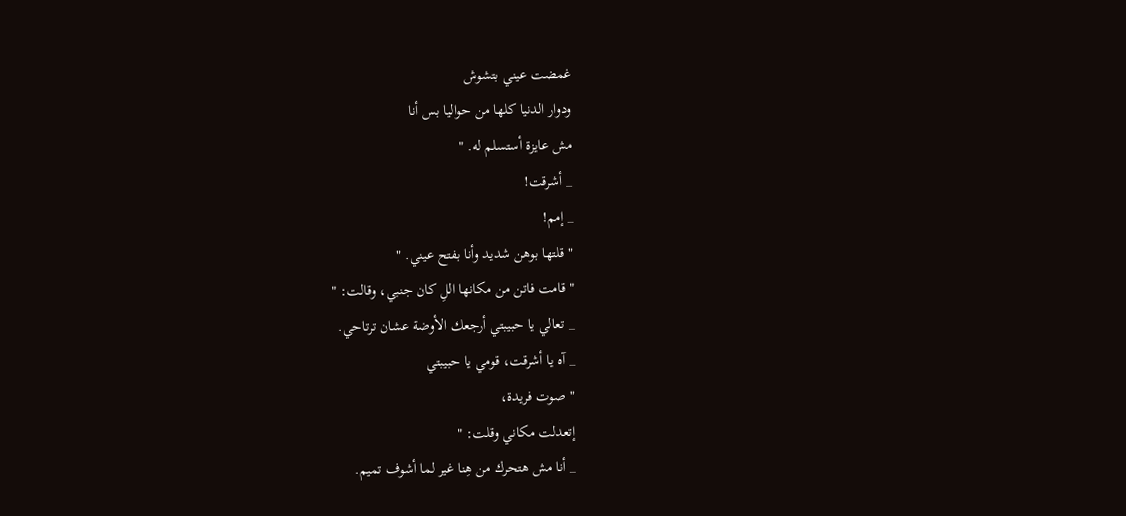غمضت عيني بتشوش
ودوار الدنيا كلها من حواليا بس أنا
مش عايزة أستسلم له. "
_ أشرقت!
_ إمم!
" قلتها بوهن شديد وأنا بفتح عيني. "
" قامت فاتن من مكانها اللِ كان جنبي، وقالت: "
_ تعالي يا حبيبتي أرجعك الأوضة عشان ترتاحي.
_ آه يا أشرقت، قومي يا حبيبتي
" صوت فريدة،
إتعدلت مكاني وقلت: "
_ أنا مش هتحرك من هِنا غير لما أشوف تميم.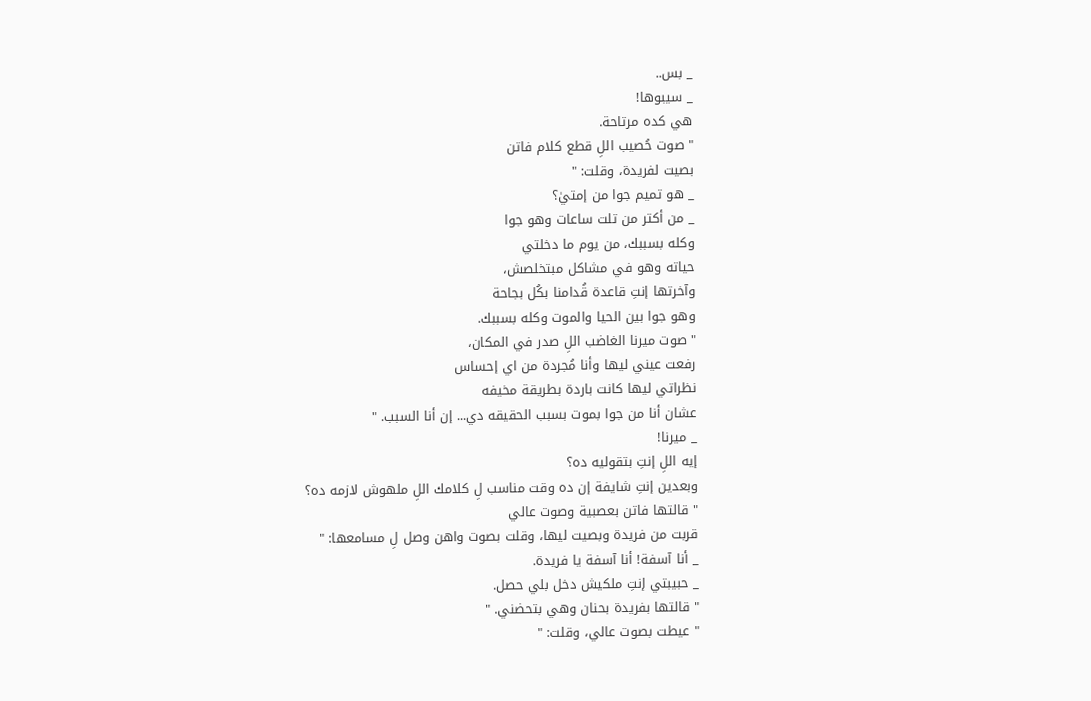_ بس..
_ سيبوها!
هي كده مرتاحة.
" صوت حُصيب اللِ قطع كلام فاتن
بصيت لفريدة، وقلت: "
_ هو تميم جوا من إمتيٰ؟
_ من أكتر من تلت ساعات وهو جوا
وكله بسببك، من يوم ما دخلتي
حياته وهو في مشاكل مبتخلصش،
وآخرتها إنتِ قاعدة قُدامنا بكُل بجاحة
وهو جوا بين الحيا والموت وكله بسببك.
" صوت ميرنا الغاضب اللِ صدر في المكان،
رفعت عيني ليها وأنا مُجردة من اي إحساس
نظراتي ليها كانت باردة بطريقة مخيفه
عشان أنا من جوا بموت بسبب الحقيقه دي... إن أنا السبب. "
_ ميرنا!
إيه اللِ إنتِ بتقوليه ده؟
وبعدين إنتِ شايفة إن ده وقت مناسب لِ كلامك اللِ ملهوش لازمه ده؟
" قالتها فاتن بعصبية وصوت عالي
قربت من فريدة وبصيت ليها، وقلت بصوت واهن وصل لِ مسامعها: "
_ أنا آسفة! أنا آسفة يا فريدة.
_ حبيبتي إنتِ ملكيش دخل بلي حصل.
" قالتها بفريدة بحنان وهي بتحضني. "
" عيطت بصوت عالي، وقلت: "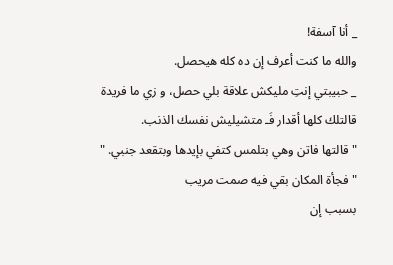_ أنا آسفة!
والله ما كنت أعرف إن ده كله هيحصل.
_ حبيبتي إنتِ مليكش علاقة بلي حصل، و زي ما فريدة قالتلك كلها أقدار فَـ متشيليش نفسك الذنب.
" قالتها فاتن وهي بتلمس كتفي بإيدها وبتقعد جنبي. "
" فجأة المكان بقي فيه صمت مريب
بسبب إن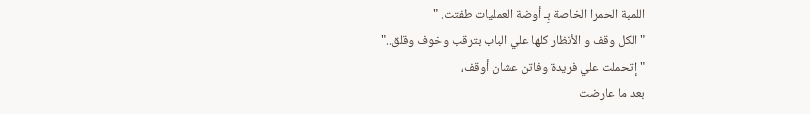اللمبة الحمرا الخاصة بِـ أوضة العمليات طفتت. "
" الكل وقف و الأنظار كلها علي الباب بترقب وخوف وقلق.."
" إتحملت علي فريدة وفاتن عشان أوقف،
بعد ما عارضت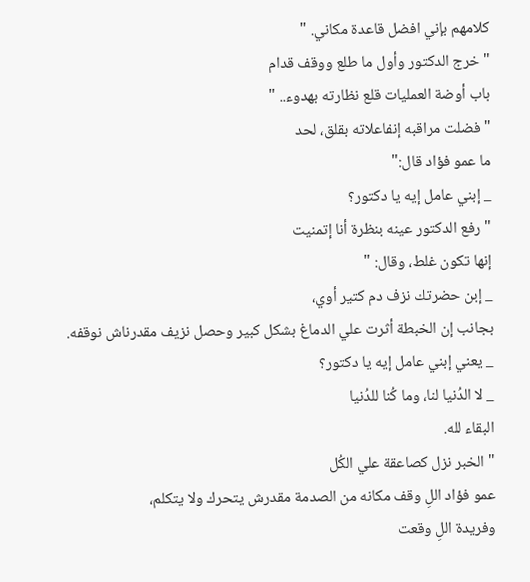كلامهم بإني افضل قاعدة مكاني. "
" خرج الدكتور وأول ما طلع ووقف قدام
باب أوضة العمليات قلع نظارته بهدوء.. "
" فضلت مراقبه إنفاعلاته بقلق، لحد
ما عمو فؤاد قال:"
_ إبني عامل إيه يا دكتور؟
" رفع الدكتور عينه بنظرة أنا إتمنيت
إنها تكون غلط، وقال: "
_ إبن حضرتك نزف دم كتير أوي،
بجانب إن الخبطة أثرت علي الدماغ بشكل كبير وحصل نزيف مقدرناش نوقفه.
_ يعني إبني عامل إيه يا دكتور؟
_ لا الدُنيا لنا، وما كُنا للدُنيا
البقاء لله.
" الخبر نزل كصاعقة علي الكُل
عمو فؤاد اللِ وقف مكانه من الصدمة مقدرش يتحرك ولا يتكلم،
وفريدة اللِ وقعت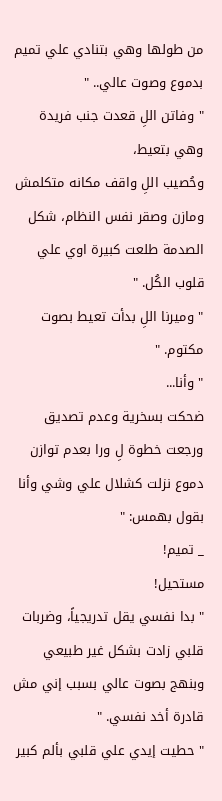من طولها وهي بتنادي علي تميم بدموع وصوت عالي.. "
" وفاتن اللِ قعدت جنب فريدة وهي بتعيط،
وحُصيب اللِ واقف مكانه متكلمش
ومازن وصقر نفس النظام، شكل الصدمة طلعت كبيرة اوي علي قلوب الكُل. "
" وميرنا اللِ بدأت تعيط بصوت مكتوم. "
" وأنا...
ضحكت بسخرية وعدم تصديق
ورجعت خطوة لِ ورا بعدم توازن
دموع نزلت كشلال علي وشي وأنا بقول بهمس: "
_ تميم!
مستحيل!
" بدا نفسي يقل تدريجياً، وضربات قلبي زادت بشكل غير طبيعي
وبنهج بصوت عالي بسبب إني مش قادرة أخد نفسي. "
" حطيت إيدي علي قلبي بألم كبير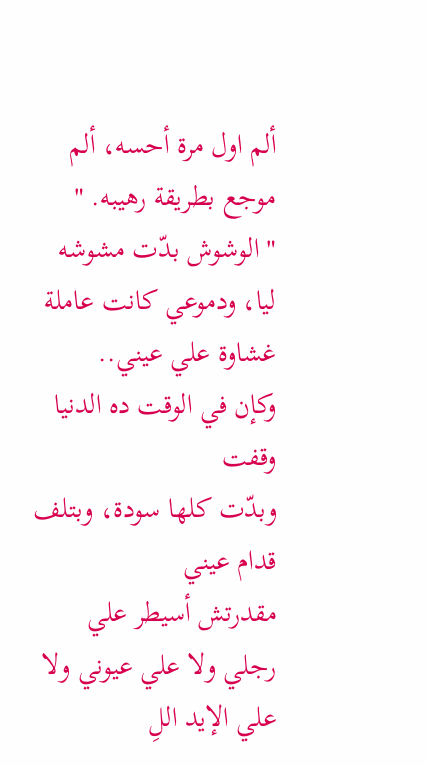ألم اول مرة أحسه، ألم موجع بطريقة رهيبه. "
" الوشوش بدّت مشوشه ليا، ودموعي كانت عاملة غشاوة علي عيني..
وكإن في الوقت ده الدنيا وقفت
وبدّت كلها سودة، وبتلف قدام عيني
مقدرتش أسيطر علي رجلي ولا علي عيوني ولا علي الإيد اللِ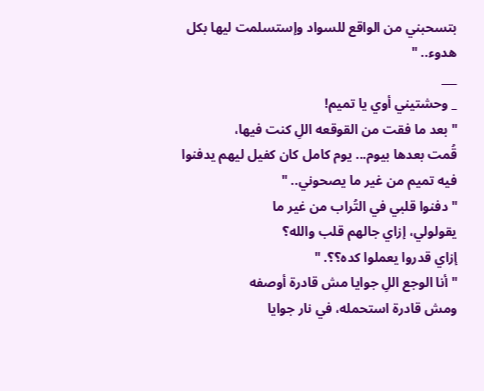بتسحبني من الواقع للسواد وإستسلمت ليها بكل هدوء.. "
___
_ وحشتيني أوي يا تميم!
" بعد ما فقت من القوقعه اللِ كنت فيها،
قُمت بعدها بيوم... يوم كامل كان كفيل ليهم يدفنوا فيه تميم من غير ما يصحوني.. "
" دفنوا قلبي في التُراب من غير ما
يقولولي، إزاي جالهم قلب والله؟
إزاي قدروا يعملوا كده؟؟. "
" أنا الوجع اللِ جوايا مش قادرة أوصفه
ومش قادرة استحمله، في نار جوايا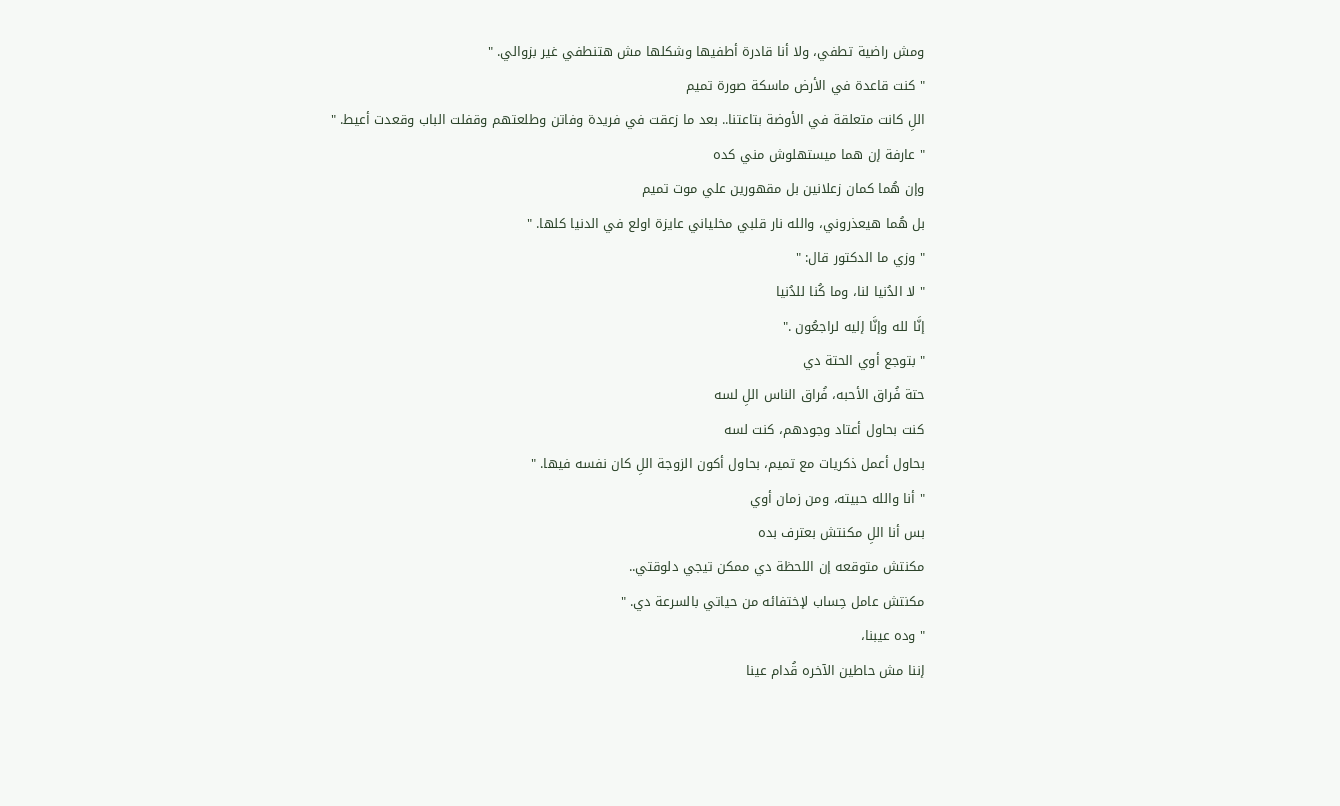ومش راضية تطفي، ولا أنا قادرة أطفيها وشكلها مش هتنطفي غير بزوالي. "
" كنت قاعدة في الأرض ماسكة صورة تميم
اللِ كانت متعلقة في الأوضة بتاعتنا.. بعد ما زعقت في فريدة وفاتن وطلعتهم وقفلت الباب وقعدت أعيط. "
" عارفة إن هما ميستهلوش مني كده
وإن هُما كمان زعلانين بل مقهورين علي موت تميم
بل هُما هيعذروني، والله نار قلبي مخلياني عايزة اولع في الدنيا كلها. "
" وزي ما الدكتور قال: "
" لا الدُنيا لنا، وما كُنا للدُنيا
إنَّا لله وإنَّا إليه لراجعُون ."
" بتوجع أوي الحتة دي
حتة فُراق الأحبه، فُراق الناس اللِ لسه
كنت بحاول أعتاد وجودهم، كنت لسه
بحاول أعمل ذكريات مع تميم، بحاول أكون الزوجة اللِ كان نفسه فيها. "
" أنا والله حبيته، ومن زمان أوي
بس أنا اللِ مكنتش بعترف بده
مكنتش متوقعه إن اللحظة دي ممكن تيجي دلوقتي..
مكنتش عامل حِساب لإختفائه من حياتي بالسرعة دي. "
" وده عيبنا،
إننا مش حاطين الآخره قُدام عينا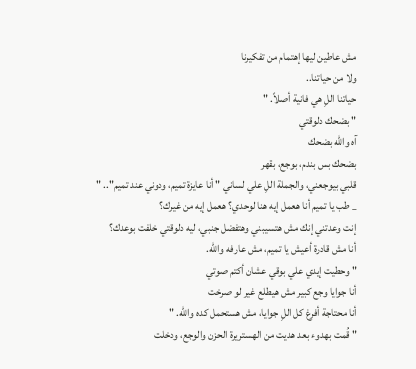مش عاطين ليها إهتمام من تفكيرنا
ولا من حياتنا..
حياتنا اللِ هي فانية أصلاً. "
" بضحك دلوقتي
آه والله بضحك
بضحك بس بندم، بوجع، بقهر
قلبي بيوجعني، والجملة اللِ علي لساني " أنا عايزة تميم، ودوني عند تميم".. "
_ طب يا تميم أنا هعمل إيه هنا لوحدي؟ هعمل إيه من غيرك؟
إنت وعدتني إنك مش هتسيبني وهتفضل جنبي، ليه دلوقتي خلفت بوعدك؟
أنا مش قادرة أعيش يا تميم، مش عارفه والله.
" وحطيت إيدي علي بوقي عشان أكتم صوتي
أنا جوايا وجع كبير مش هيطلع غير لو صرخت
أنا محتاجة أفرغ كل اللِ جوايا، مش هستحمل كده والله. "
" قُمت بهدوء بعد هديت من الهستريرة الحزن والوجع، ودخلت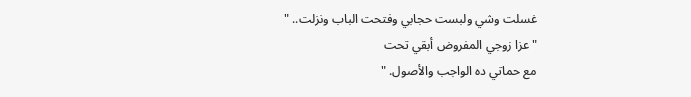غسلت وشي ولبست حجابي وفتحت الباب ونزلت.. "
" عزا زوجي المفروض أبقي تحت
مع حماتي ده الواجب والأصول. "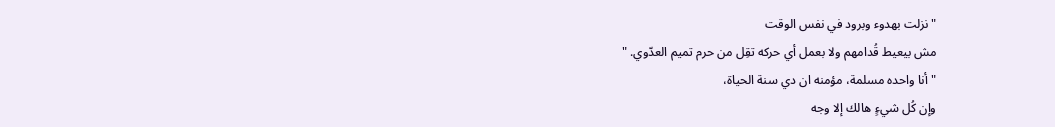" نزلت بهدوء وبرود في نفس الوقت
مش بيعيط قُدامهم ولا بعمل أي حركه تقِل من حرم تميم العدّوي. "
" أنا واحده مسلمة، مؤمنه ان دي سنة الحياة،
وإن كُل شيءٍ هالك إلا وجه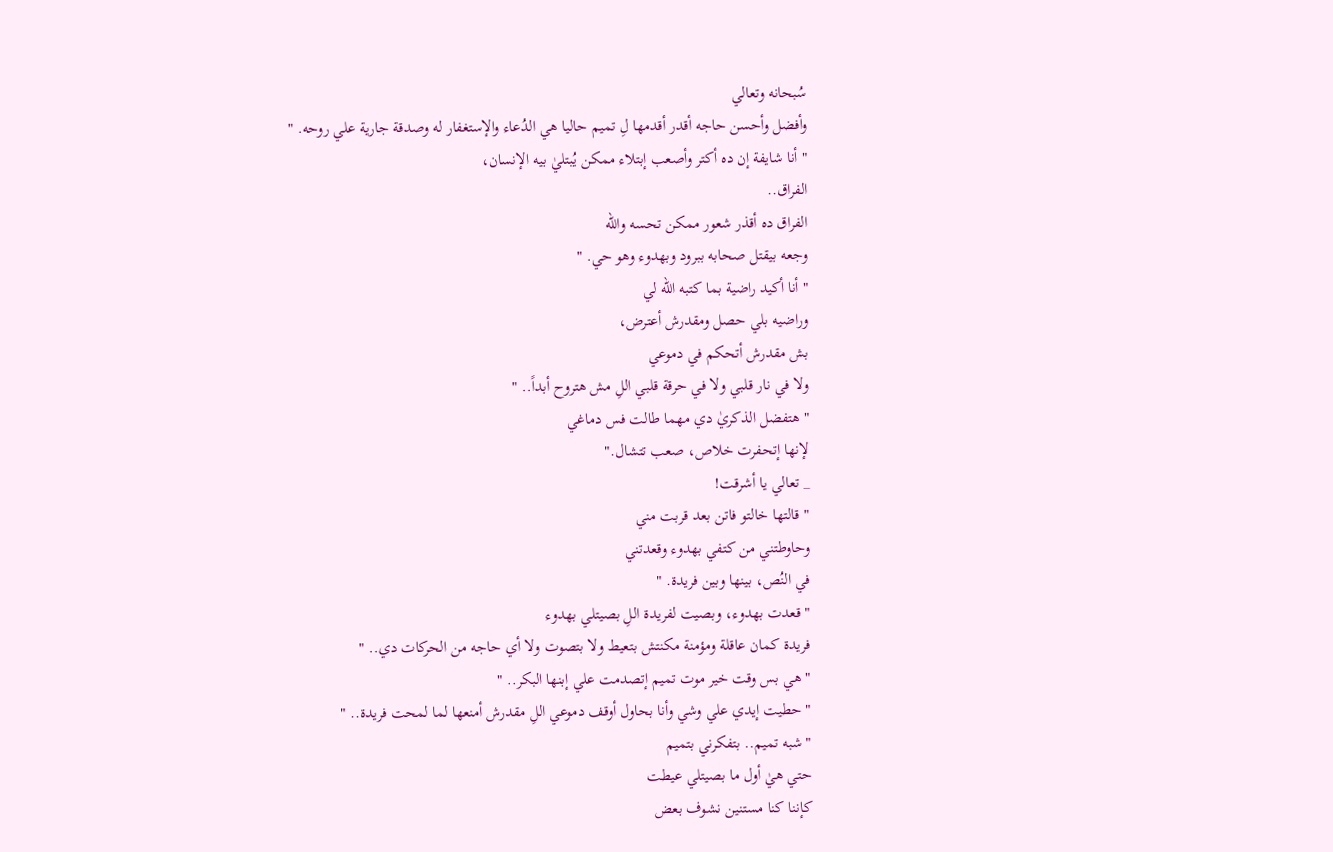سُبحانه وتعالي
وأفضل وأحسن حاجه أقدر أقدمها لِ تميم حاليا هي الدُعاء والإستغفار له وصدقة جارية علي روحه. "
" أنا شايفة إن ده أكتر وأصعب إبتلاء ممكن يُبتليٰ بيه الإنسان،
الفراق..
الفراق ده أقذر شعور ممكن تحسه والله
وجعه بيقتل صحابه ببرود وبهدوء وهو حي. "
" أنا أكيد راضية بما كتبه الله لي
وراضيه بلي حصل ومقدرش أعترض،
بش مقدرش أتحكم في دموعي
ولا في نار قلبي ولا في حرقة قلبي اللِ مش هتروح أبداً.. "
" هتفضل الذكريٰ دي مهما طالت فس دماغي
لإنها إتحفرت خلاص، صعب تتشال."
_ تعالي يا أشرقت!
" قالتها خالتو فاتن بعد قربت مني
وحاوطتني من كتفي بهدوء وقعدتني
في النُص، بينها وبين فريدة. "
" قعدت بهدوء، وبصيت لفريدة اللِ بصيتلي بهدوء
فريدة كمان عاقلة ومؤمنة مكنتش بتعيط ولا بتصوت ولا أي حاجه من الحركات دي.. "
" هي بس وقت خير موت تميم إتصدمت علي إبنها البكر.. "
" حطيت إيدي علي وشي وأنا بحاول أوقف دموعي اللِ مقدرش أمنعها لما لمحت فريدة.. "
" شبه تميم.. بتفكرني بتميم
حتي هيٰ أول ما بصيتلي عيطت
كإننا كنا مستنين نشوف بعض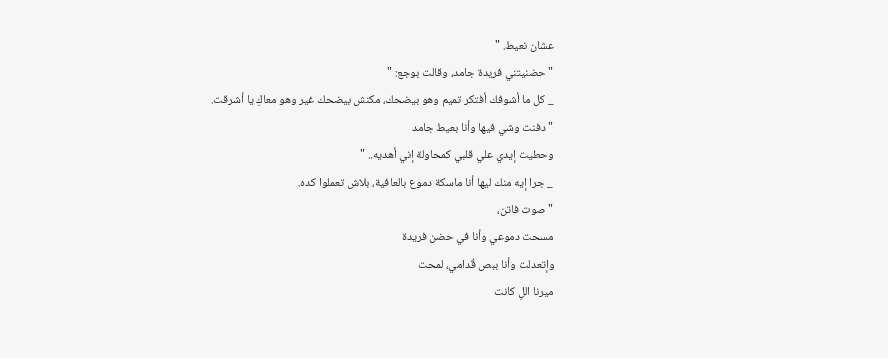عشان نعيط. "
" حضنيتني فريدة جامد، وقالت بوجع: "
_ كل ما أشوفك أفتكر تميم وهو بيضحك، مكنش بيضحك غير وهو معاكِ يا أشرقت.
" دفنت وشي فيها وأنا بعيط جامد
وحطيت إيدي علي قلبي كمحاولة إني أهديه.. "
_ جرا إيه منك ليها أنا ماسكة دموع بالعافية، بلاش تعملوا كده.
" صوت فاتن،
مسحت دموعي وأنا في حضن فريدة
وإتعدلت وأنا ببص قُدامي، لمحت
ميرنا اللِ كانت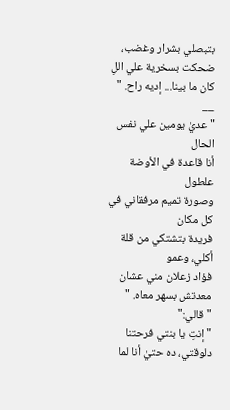بتبصلي بشرار وغضب،
ضحكت بسخرية علي اللِ كان ما بينا... إديه راح. "
__
" عديٰ يومين علي نفس الحال
أنا قاعدة في الأوضة علطول
وصورة تميم مرفقاني في كل مكان
فريدة بتشتكي من قلة أكلي، وعمو
فؤاد زعلان مني عشان معدتش بسهر معاه. "
" قالي:"
" إنتِ يا بنتي فرحتنا دلوقتي، ده حتيٰ أنا لما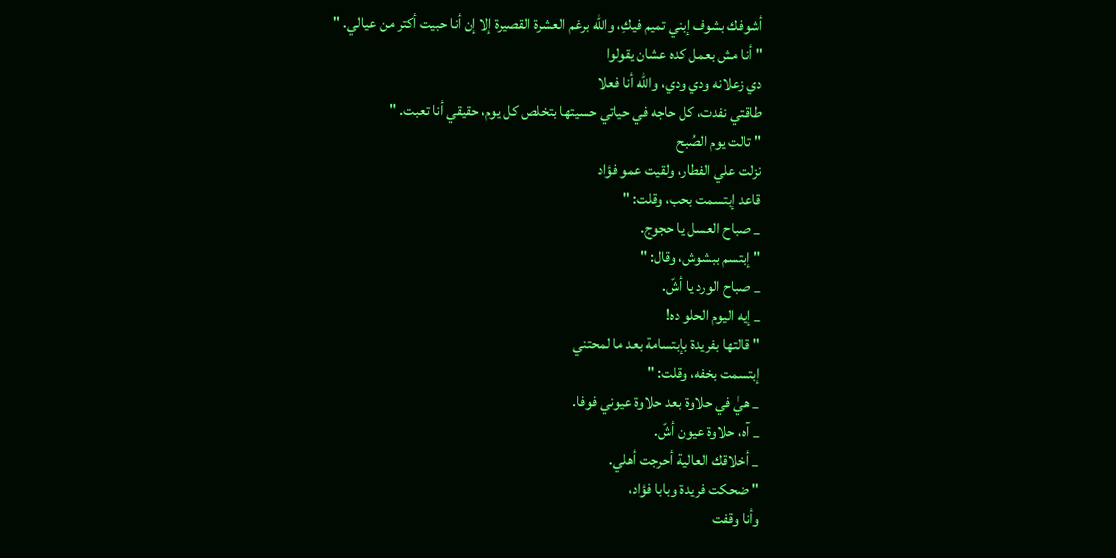أشوفك بشوف إبني تميم فيكِ، والله برغم العشرة القصيرة إلا إن أنا حبيت أكتر من عيالي. "
" أنا مش بعمل كده عشان يقولوا
دي زعلانه ودي ودي، والله أنا فعلا
طاقتي نفدت، كل حاجه في حياتي حسيتها بتخلص كل يوم، حقيقي أنا تعبت. "
" تالت يوم الصُبح
نزلت علي الفطار، ولقيت عمو فؤاد
قاعد إبتسمت بحب، وقلت: "
_ صباح العسل يا حجوج.
" إبتسم ببشوش، وقال: "
_ صباح الورد يا أشّ.
_ إيه اليوم الحلو ده!
" قالتها بفريدة بإبتسامة بعد ما لمحتني
إبتسمت بخفه، وقلت: "
_ هيٰ في حلاوة بعد حلاوة عيوني فوفا.
_ آه، حلاوة عيون أشّ.
_ أخلاقك العالية أحرجت أهلي.
" ضحكت فريدة وبابا فؤاد،
وأنا وقفت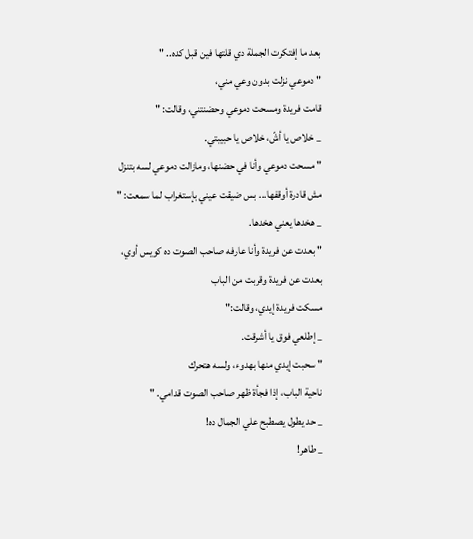بعد ما إفتكرت الجملة دي قلتها فين قبل كده.. "
" دموعي نزلت بدون وعي مني،
قامت فريدة ومسحت دموعي وحضنتني، وقالت: "
_ خلاص يا أشّ، خلاص يا حبيبتي.
" مسحت دموعي وأنا في حضنها، ومازالت دموعي لسه بتنزل
مش قادرة أوقفها... بس ضيقت عيني بإستغراب لما سمعت: "
_ هخدها يعني هخدها.
" بعدت عن فريدة وأنا عارفه صاحب الصوت ده كويس أوي،
بعدت عن فريدة وقربت من الباب
مسكت فريدة إيدي، وقالت:"
_ إطلعي فوق يا أشرقت.
" سحبت إيدي منها بهدوء، ولسه هتحرك
ناحية الباب، إذا فجأة ظهر صاحب الصوت قدامي. "
_ حد يطول يصطبح علي الجمال ده!
_ طاهر!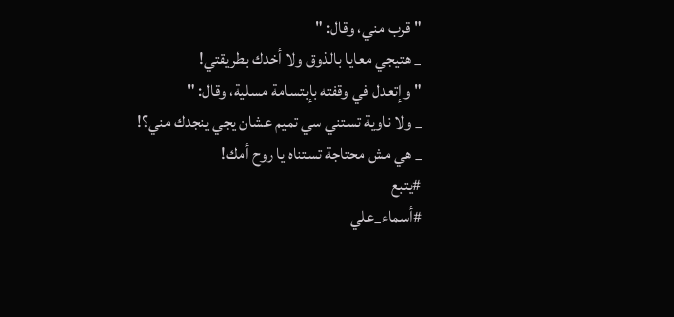" قرب مني، وقال: "
_ هتيجي معايا بالذوق ولا أخدك بطريقتي!
" وإتعدل في وقفته بإبتسامة مسلية، وقال: "
_ ولا ناوية تستني سي تميم عشان يجي ينجدك مني؟!
_ هي مش محتاجة تستناه يا روح أمك!
#يتبع
#أسماء_علي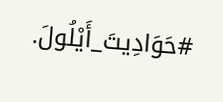#حَوَادِيتَ_أَيْلُولَ.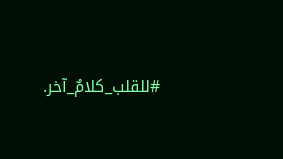#للقلب_كلامٌ_آخر.